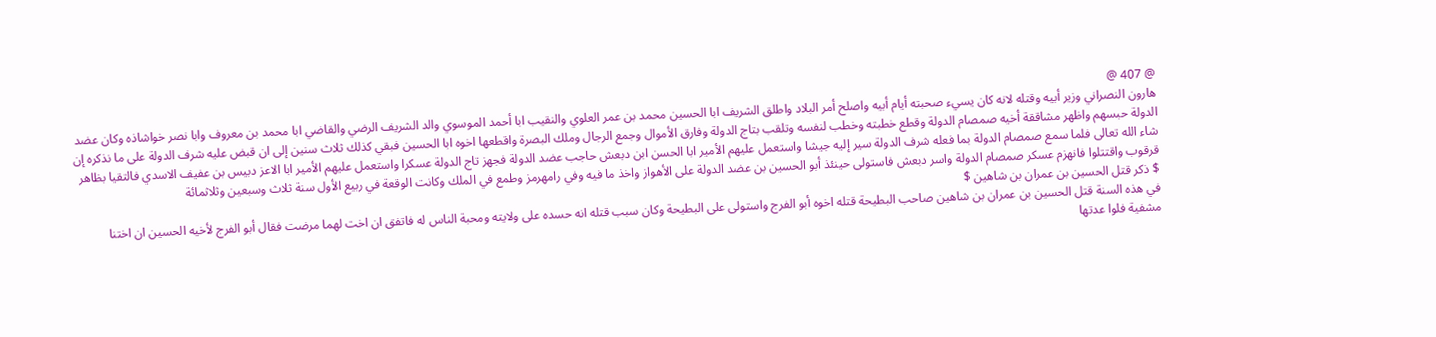@ 407 @
هارون النصراني وزير أبيه وقتله لانه كان يسيء صحبته أيام أبيه واصلح أمر البلاد واطلق الشريف ابا الحسين محمد بن عمر العلوي والنقيب ابا أحمد الموسوي والد الشريف الرضي والقاضي ابا محمد بن معروف وابا نصر خواشاذه وكان عضد الدولة حبسهم واظهر مشاققة أخيه صمصام الدولة وقطع خطبته وخطب لنفسه وتلقب بتاج الدولة وفارق الأموال وجمع الرجال وملك البصرة واقطعها اخوه ابا الحسين فبقي كذلك ثلاث سنين إلى ان قبض عليه شرف الدولة على ما نذكره إن شاء الله تعالى فلما سمع صمصام الدولة بما فعله شرف الدولة سير إليه جيشا واستعمل عليهم الأمير ابا الحسن ابن دبعش حاجب عضد الدولة فجهز تاج الدولة عسكرا واستعمل عليهم الأمير ابا الاعز دبيس بن عفيف الاسدي فالتقيا بظاهر قرقوب واقتتلوا فانهزم عسكر صمصام الدولة واسر دبعش فاستولى حينئذ أبو الحسين بن عضد الدولة على الأهواز واخذ ما فيه وفي رامهرمز وطمع في الملك وكانت الوقعة في ربيع الأول سنة ثلاث وسبعين وثلاثمائة
$ ذكر قتل الحسين بن عمران بن شاهين $
في هذه السنة قتل الحسين بن عمران بن شاهين صاحب البطيحة قتله اخوه أبو الفرج واستولى على البطيحة وكان سبب قتله انه حسده على ولايته ومحبة الناس له فاتفق ان اخت لهما مرضت فقال أبو الفرج لأخيه الحسين ان اختنا مشفية فلوا عدتها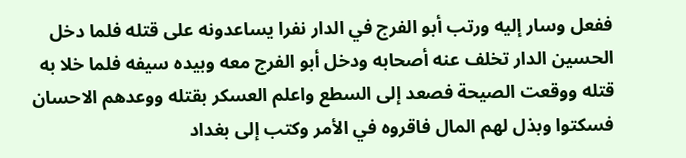ففعل وسار إليه ورتب أبو الفرج في الدار نفرا يساعدونه على قتله فلما دخل الحسين الدار تخلف عنه أصحابه ودخل أبو الفرج معه وبيده سيفه فلما خلا به قتله ووقعت الصيحة فصعد إلى السطع واعلم العسكر بقتله ووعدهم الاحسان فسكتوا وبذل لهم المال فاقروه في الأمر وكتب إلى بغداد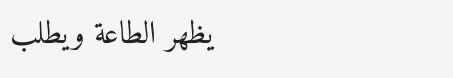يظهر الطاعة ويطلب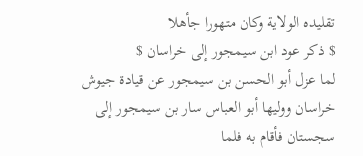تقليده الولاية وكان متهورا جأهلا
$ ذكر عود ابن سيمجور إلى خراسان $
لما عزل أبو الحسن بن سيمجور عن قيادة جيوش خراسان ووليها أبو العباس سار بن سيمجور إلى سجستان فأقام به فلما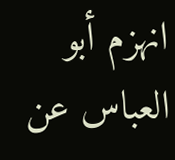انهزم أبو العباس عن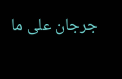جرجان على ما